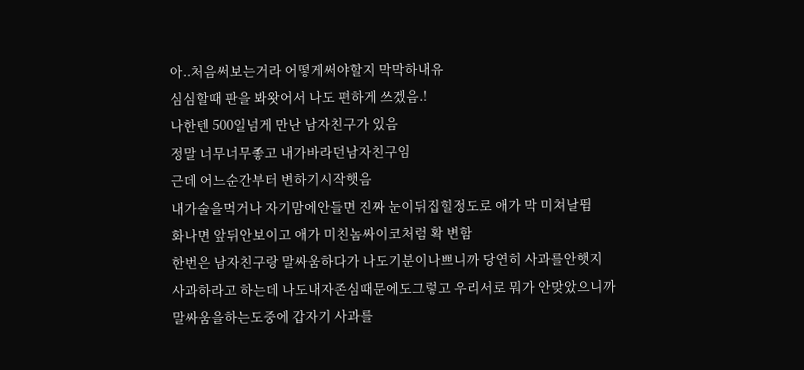아..처음써보는거라 어떻게써야할지 막막하내유
심심할때 판을 봐왓어서 나도 편하게 쓰겠음.!
나한텐 500일넘게 만난 남자친구가 있음
정말 너무너무좋고 내가바라던남자친구임
근데 어느순간부터 변하기시작햇음
내가술을먹거나 자기맘에안들면 진짜 눈이뒤집힐정도로 애가 막 미쳐날뜀
화나면 앞뒤안보이고 애가 미친놈싸이코처럼 확 변함
한번은 남자친구랑 말싸움하다가 나도기분이나쁘니까 당연히 사과를안햇지
사과하라고 하는데 나도내자존심때문에도그렇고 우리서로 뭐가 안맞았으니까
말싸움을하는도중에 갑자기 사과를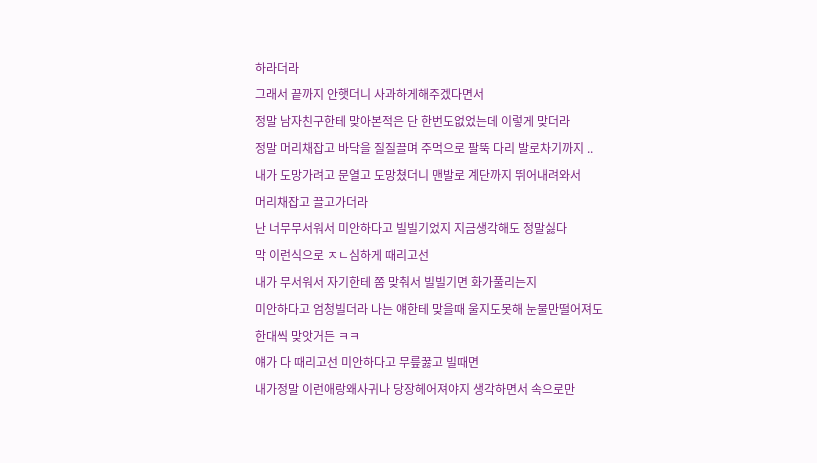하라더라
그래서 끝까지 안햇더니 사과하게해주겠다면서
정말 남자친구한테 맞아본적은 단 한번도없었는데 이렇게 맞더라
정말 머리채잡고 바닥을 질질끌며 주먹으로 팔뚝 다리 발로차기까지 ..
내가 도망가려고 문열고 도망쳤더니 맨발로 계단까지 뛰어내려와서
머리채잡고 끌고가더라
난 너무무서워서 미안하다고 빌빌기었지 지금생각해도 정말싫다
막 이런식으로 ㅈㄴ심하게 때리고선
내가 무서워서 자기한테 쫌 맞춰서 빌빌기면 화가풀리는지
미안하다고 엄청빌더라 나는 얘한테 맞을때 울지도못해 눈물만떨어져도
한대씩 맞앗거든 ㅋㅋ
얘가 다 때리고선 미안하다고 무릎꿇고 빌때면
내가정말 이런애랑왜사귀나 당장헤어져야지 생각하면서 속으로만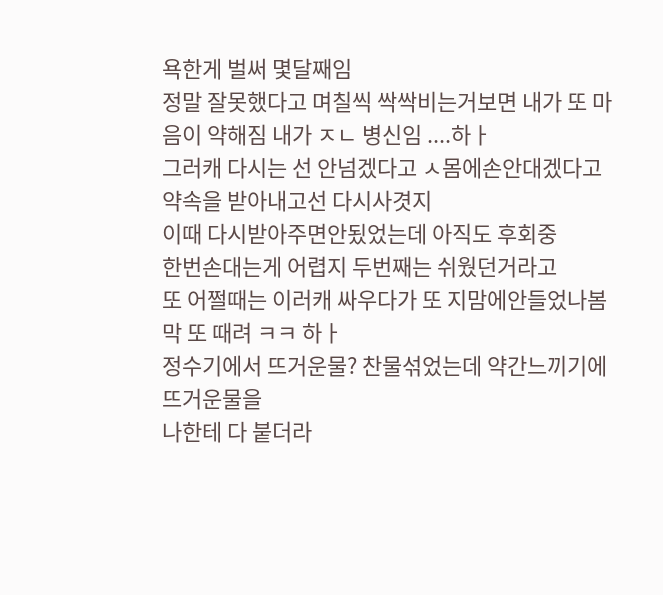욕한게 벌써 몇달째임
정말 잘못했다고 며칠씩 싹싹비는거보면 내가 또 마음이 약해짐 내가 ㅈㄴ 병신임 ....하ㅏ
그러캐 다시는 선 안넘겠다고 ㅅ몸에손안대겠다고 약속을 받아내고선 다시사겻지
이때 다시받아주면안됬었는데 아직도 후회중
한번손대는게 어렵지 두번째는 쉬웠던거라고
또 어쩔때는 이러캐 싸우다가 또 지맘에안들었나봄
막 또 때려 ㅋㅋ 하ㅏ
정수기에서 뜨거운물? 찬물섞었는데 약간느끼기에 뜨거운물을
나한테 다 붙더라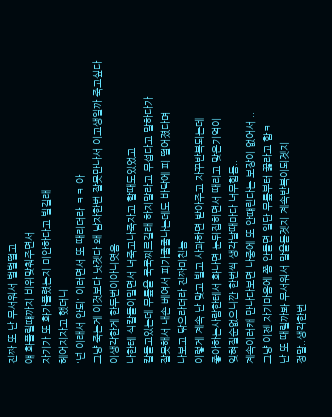진짜 또 난 무서워서 벌벌떨고
얘 화풀릴떄까지 비위맞춰주면서
자기가 또 화가풀렸는지 미안하다고 빌길래
헤어지자고 했더니
'넌 이래서 안되' 이러면서 또 때리더라 ㅋㅋ 아
그냥 죽는게 이것보다 낫겟다 왜 남자한번 잘못만나서 이고생일까 죽고싶다
이생각한게 한두번이아니엿음
나한테 식칼들이밀면서 너죽고나죽자고 할때도있었고
칼들고있는데 무릎을 쿡쿡찌르길래 하지말라고 무섭다고 말하다가
잘못해서 내손 베여서 피가줄줄나는데도 바닥에 피 떨어졌다며
나보고 닦으라더라 진짜미친놈
이렇게 계속 난 맞고 빌고 사과하면 받아주고 자꾸반복되는데
좋아하는사람한테서 화나면 눈뒤집히면서 때리고 맞은기억이
잊혀질순없으니깐 한번씩 생각날때마다 너무힘듬..
계속이러캐 만나다보면 나중에 또 안떄린다는 보장이 없어서 ..
그냥 이젠 자기마음에 쫌 안들면 일단 무릎부터 꿇라고 함ㅋ
난 또 때릴까봐 무서워서 말을듣겟지 계속반복이되겟지
정말..생각한번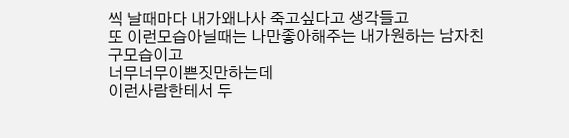씩 날때마다 내가왜나사 죽고싶다고 생각들고
또 이런모습아닐때는 나만좋아해주는 내가원하는 남자친구모습이고
너무너무이쁜짓만하는데
이런사람한테서 두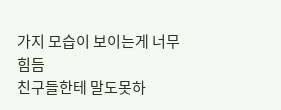가지 모습이 보이는게 너무힘듬
친구들한테 말도못하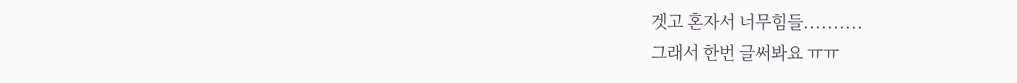겟고 혼자서 너무힘들..........
그래서 한번 글써봐요 ㅠㅠ